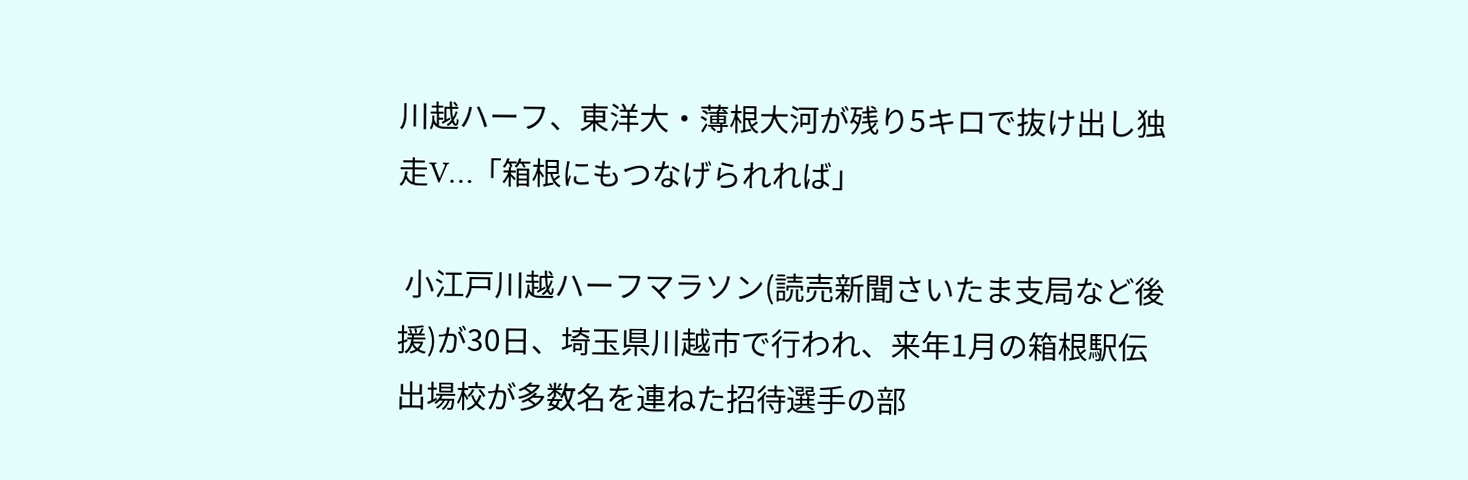川越ハーフ、東洋大・薄根大河が残り5キロで抜け出し独走V…「箱根にもつなげられれば」

 小江戸川越ハーフマラソン(読売新聞さいたま支局など後援)が30日、埼玉県川越市で行われ、来年1月の箱根駅伝出場校が多数名を連ねた招待選手の部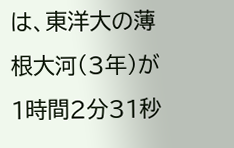は、東洋大の薄根大河(3年)が1時間2分31秒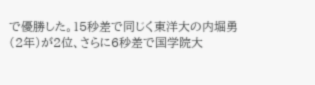で優勝した。15秒差で同じく東洋大の内堀勇(2年)が2位、さらに6秒差で国学院大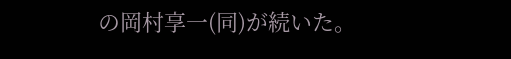の岡村享一(同)が続いた。